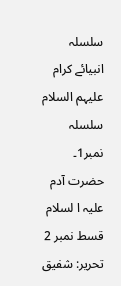سلسلہ انبیائے کرام علیہم السلام
سلسلہ نمبر1۔ حضرت آدم علیہ ا لسلام
قسط نمبر 2
تحریر: شفیق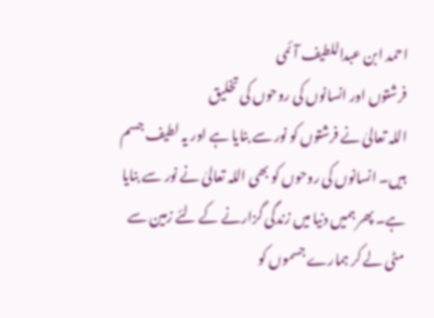احمد ابن عبداللطیف آئمی
فرشتوں اور انسانوں کی روحوں کی تخلیق
اللہ تعالیٰ نے فرشتوں کو نور سے بنایا ہے اور یہ لطیف جسم ہیں۔ انسانوں کی روحوں کو بھی اللہ تعالیٰ نے نور سے بنایا ہے۔ پھر ہمیں دنیا میں زندگی گزارنے کے لئے زمین سے مٹی لے کر ہمارے جسموں کو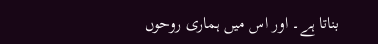بناتا ہے۔ اور اس میں ہماری روحوں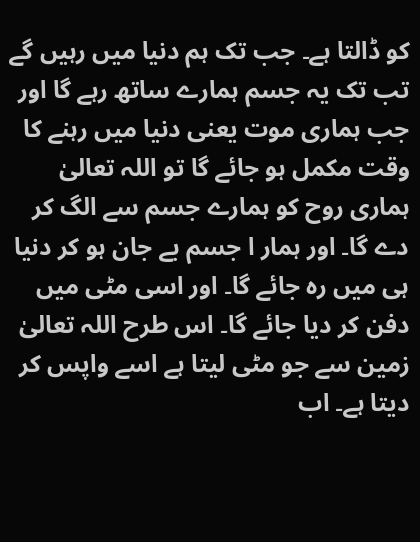کو ڈالتا ہے۔ جب تک ہم دنیا میں رہیں گے تب تک یہ جسم ہمارے ساتھ رہے گا اور جب ہماری موت یعنی دنیا میں رہنے کا وقت مکمل ہو جائے گا تو اللہ تعالیٰ ہماری روح کو ہمارے جسم سے الگ کر دے گا۔ اور ہمار ا جسم بے جان ہو کر دنیا ہی میں رہ جائے گا۔ اور اسی مٹی میں دفن کر دیا جائے گا۔ اس طرح اللہ تعالیٰ زمین سے جو مٹی لیتا ہے اسے واپس کر دیتا ہے۔ اب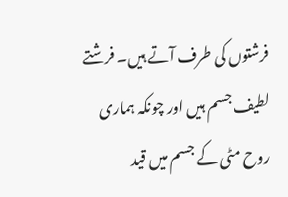فرشتوں کی طرف آتے ہیں۔ فرشتے لطیف جسم ہیں اور چونکہ ہماری روح مٹی کے جسم میں قید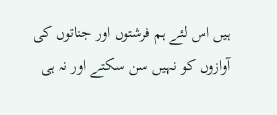ہیں اس لئے ہم فرشتوں اور جناتوں کی آوازوں کو نہیں سن سکتے اور نہ ہی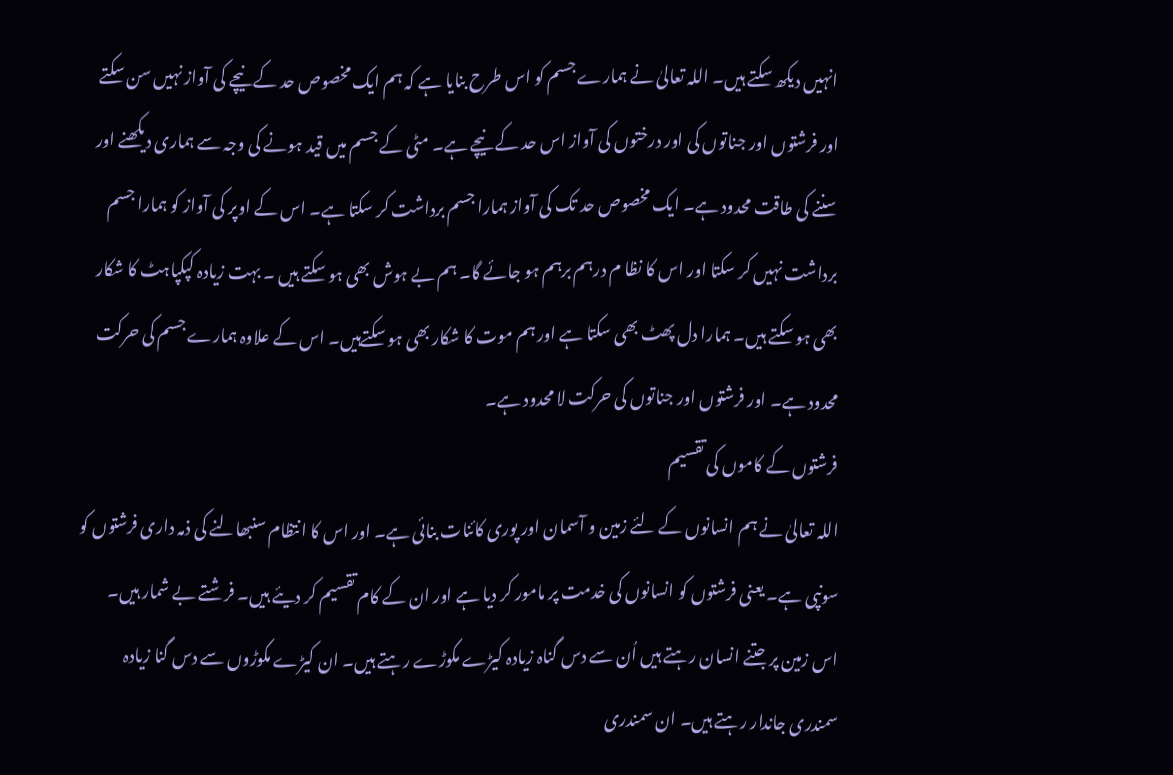انہیں دیکھ سکتے ہیں۔ اللہ تعالیٰ نے ہمارے جسم کو اس طرح بنایا ہے کہ ہم ایک مخصوص حد کے نیچے کی آواز نہیں سن سکتے اور فرشتوں اور جناتوں کی اور درختوں کی آواز اس حد کے نیچے ہے۔ مٹی کے جسم میں قید ہونے کی وجہ سے ہماری دیکھنے اور سننے کی طاقت محدود ہے۔ ایک مخصوص حد تک کی آواز ہمارا جسم برداشت کر سکتا ہے۔ اس کے اوپر کی آواز کو ہمارا جسم برداشت نہیں کر سکتا اور اس کا نظا م درہم برہم ہو جائے گا۔ ہم بے ہوش بھی ہو سکتے ہیں ۔ بہت زیادہ کپکپاہٹ کا شکار بھی ہو سکتے ہیں۔ ہمارا دل پھٹ بھی سکتا ہے اور ہم موت کا شکار بھی ہو سکتےہیں۔ اس کے علاوہ ہمارے جسم کی حرکت محدود ہے۔ اور فرشتوں اور جناتوں کی حرکت لا محدود ہے۔
فرشتوں کے کاموں کی تقسیم
اللہ تعالیٰ نے ہم انسانوں کے لئے زمین و آسمان اور پوری کائنات بنائی ہے۔ اور اس کا انتظام سنبھالنے کی ذمہ داری فرشتوں کو سونپی ہے۔ یعنی فرشتوں کو انسانوں کی خدمت پر مامور کر دیا ہے اور ان کے کام تقسیم کر دیئے ہیں۔ فرشتے بے شمار ہیں۔ اس زمین پر جتنے انسان رہتے ہیں اُن سے دس گناہ زیادہ کیڑے مکوڑے رہتے ہیں۔ ان کیڑے مکوڑوں سے دس گنا زیادہ سمندری جاندار رہتے ہیں۔ ان سمندری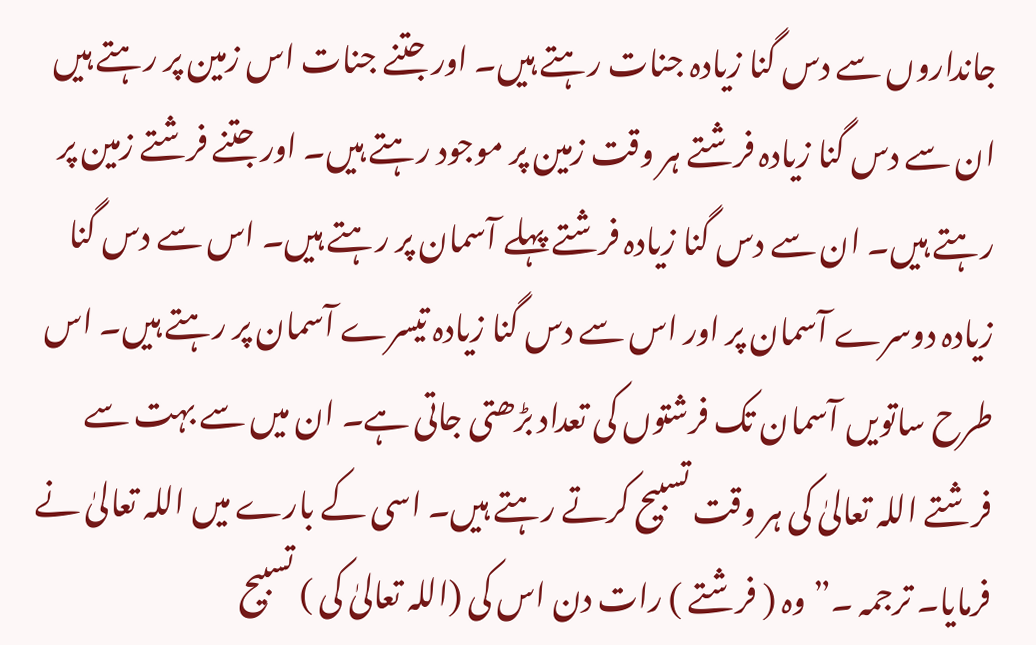جانداروں سے دس گنا زیادہ جنات رہتے ہیں۔ اور جتنے جنات اس زمین پر رہتے ہیں ان سے دس گنا زیادہ فرشتے ہر وقت زمین پر موجود رہتے ہیں۔ اور جتنے فرشتے زمین پر رہتے ہیں۔ ان سے دس گنا زیادہ فرشتے پہلے آسمان پر رہتے ہیں۔ اس سے دس گنا زیادہ دوسرے آسمان پر اور اس سے دس گنا زیادہ تیسرے آسمان پر رہتے ہیں۔ اس طرح ساتویں آسمان تک فرشتوں کی تعداد بڑھتی جاتی ہے۔ ان میں سے بہت سے فرشتے اللہ تعالیٰ کی ہر وقت تسبیح کرتے رہتے ہیں۔ اسی کے بارے میں اللہ تعالیٰ نے فرمایا۔ ترجمہ ۔” وہ ( فرشتے ) رات دن اس کی (اللہ تعالیٰ کی ) تسبیح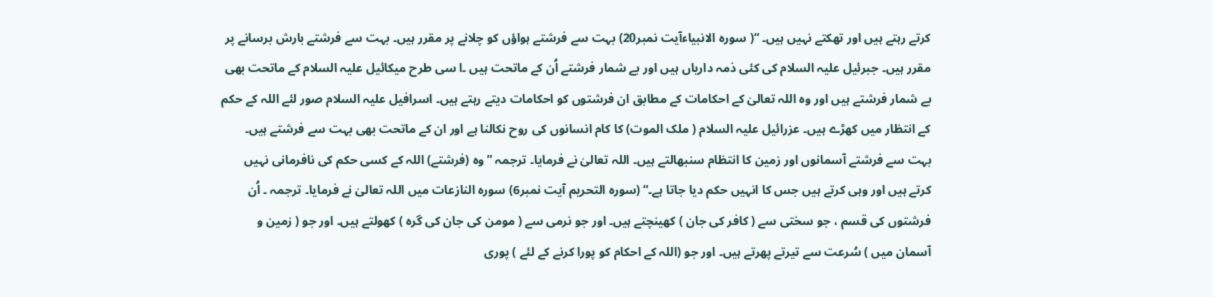کرتے رہتے ہیں اور تھکتے نہیں ہیں۔ “( سورہ الانبیاءآیت نمبر20) بہت سے فرشتے ہواؤں کو چلانے پر مقرر ہیں۔ بہت سے فرشتے بارش برسانے پر مقرر ہیں۔ جبرئیل علیہ السلام کی کئی ذمہ داریاں ہیں اور بے شمار فرشتے اُن کے ماتحت ہیں ۔ا سی طرح میکائیل علیہ السلام کے ماتحت بھی بے شمار فرشتے ہیں اور وہ اللہ تعالیٰ کے احکامات کے مطابق ان فرشتوں کو احکامات دیتے رہتے ہیں۔ اسرافیل علیہ السلام صور لئے اللہ کے حکم کے انتظار میں کھڑے ہیں۔ عزرائیل علیہ السلام ( ملک الموت) کا کام انسانوں کی روح نکالنا ہے اور ان کے ماتحت بھی بہت سے فرشتے ہیں۔ بہت سے فرشتے آسمانوں اور زمین کا انتظام سنبھالتے ہیں۔ اللہ تعالیٰ نے فرمایا۔ ترجمہ ” وہ (فرشتے) اللہ کے کسی حکم کی نافرمانی نہیں کرتے ہیں اور وہی کرتے ہیں جس کا انہیں حکم دیا جاتا ہے۔“ (سورہ التحریم آیت نمبر6) سورہ النازعات میں اللہ تعالیٰ نے فرمایا۔ ترجمہ ۔ اُن فرشتوں کی قسم ، جو سختی سے ( کافر کی جان ) کھینچتے ہیں۔ اور جو نرمی سے ( مومن کی جان کی گرہ ) کھولتے ہیں۔ اور جو ( زمین و آسمان میں ) سُرعت سے تیرتے پھرتے ہیں۔ اور جو (اللہ کے احکام کو پورا کرنے کے لئے ) پوری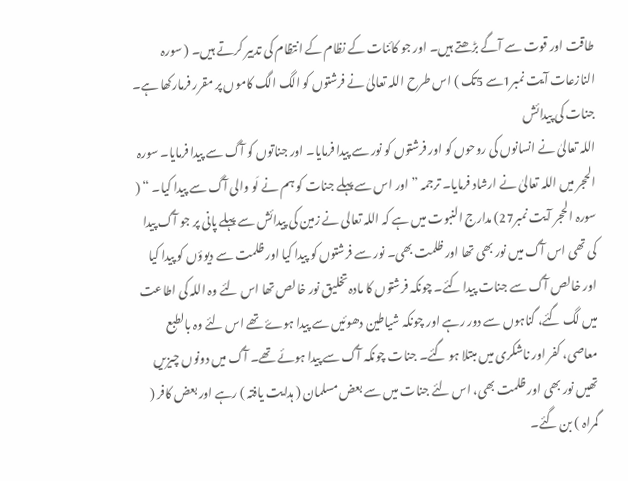طاقت اور قوت سے آگے بڑھتے ہیں۔ اور جو کائنات کے نظام کے انتظام کی تدبیر کرتے ہیں۔ ( سورہ النازعات آیت نمبر1سے 5تک ) اس طرح اللہ تعالیٰ نے فرشتوں کو الگ الگ کاموں پر مقرر فرمارکھا ہے۔
جنات کی پیدائش
اللہ تعالیٰ نے انسانوں کی روحوں کو اور فرشتوں کو نور سے پیدا فرمایا۔ اور جناتوں کو آگ سے پیدا فرمایا۔ سورہ الحجر میں اللہ تعالیٰ نے ارشاد فرمایا۔ ترجمہ ” اور اس سے پہلے جنات کو ہم نے لَو والی آگ سے پیدا کیا۔ “ ( سورہ الحجر آیت نمبر27) مدارج النبوت میں ہے کہ اللہ تعالی نے زمین کی پیدائش سے پہلے پانی پر جو آگ پیدا کی تھی اس آگ میں نور بھی تھا اور ظلمت بھی۔ نور سے فرشتوں کو پیدا کیا اور ظلمت سے دیوؤں کو پیدا کیا اور خالص آگ سے جنات پیدا کئے۔ چونکہ فرشتوں کا مادہ تخلیق نور خالص تھا اس لئے وہ اللہ کی اطاعت میں لگ گئے، گناہوں سے دور رہے اور چونکہ شیاطین دھوئیں سے پیدا ہوۓ تھے اس لئے وہ بالطبع معاصی، کفر اور ناشکری میں مبتلا ہو گئے۔ جنات چونکہ آگ سے پیدا ہوئے تھے۔ آگ میں دونوں چیزیں تھیں نور بھی اور ظلمت بھی، اس لئے جنات میں سے بعض مسلمان ( ہدایت یافتہ ) رہے اور بعض کافر ( گمراہ ) بن گئے۔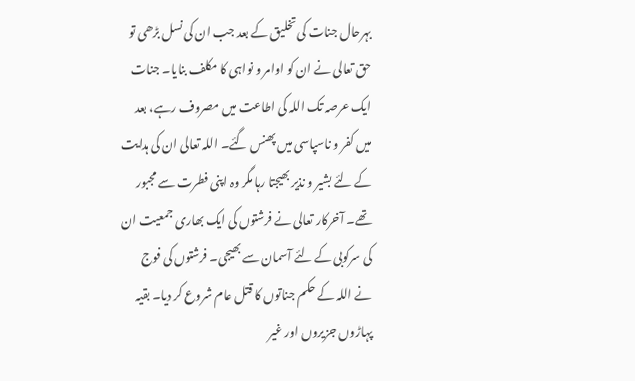بہرحال جنات کی تخلیق کے بعد جب ان کی نسل بڑھی تو حق تعالی نے ان کو اوامر و نواہی کا مکلف بنایا۔ جنات ایک عرصہ تک اللہ کی اطاعت میں مصروف رہے، بعد میں کفر و ناسپاسی میں پھنس گئے۔ اللہ تعالی ان کی ہدایت کے لئے بشیر و نذیر بھیجتا رہا مگر وہ اپنی فطرت سے مجبور تھے۔ آخرکار تعالی نے فرشتوں کی ایک بھاری جمعیت ان کی سرکوبی کے لئے آسمان سے بھیجی۔ فرشتوں کی فوج نے اللہ کے حکم جناتوں کا قتل عام شروع کر دیا۔ بقیہ پہاڑوں جزیروں اور غیر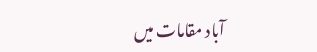آباد مقامات میں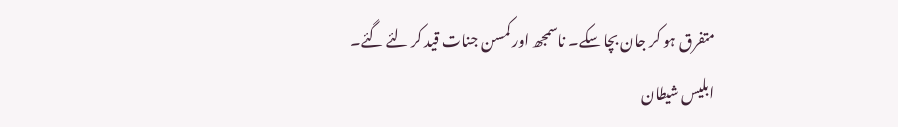متفرق ہو کر جان بچا سکے۔ ناسمجھ اور کمسن جنات قید کر لئے گئے۔
ابلیس شیطان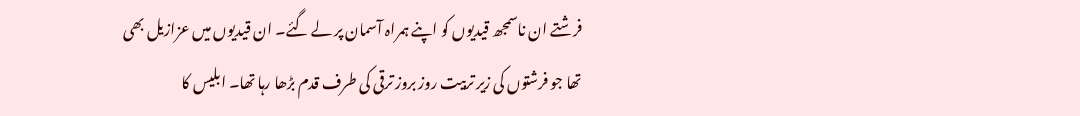فرشتے ان ناسمجھ قیدیوں کو اپنے ہمراہ آسمان پر لے گئے۔ ان قیدیوں میں عزازیل بھی تھا جو فرشتوں کی زیر تربیت روز بروز ترقی کی طرف قدم بڑھا رہا تھا۔ ابلیس کا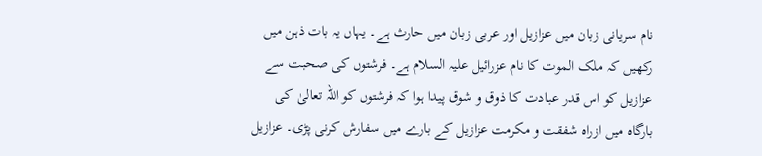نام سریانی زبان میں عزازیل اور عربی زبان میں حارث ہے۔ یہاں یہ بات ذہن میں رکھیں کہ ملک الموت کا نام عزرائیل علیہ السلام ہے۔ فرشتوں کی صحبت سے عزازیل کو اس قدر عبادت کا ذوق و شوق پیدا ہوا کہ فرشتوں کو اللہ تعالیٰ کی بارگاہ میں ازراہ شفقت و مکرمت عزازیل کے بارے میں سفارش کرنی پڑی۔ عزازیل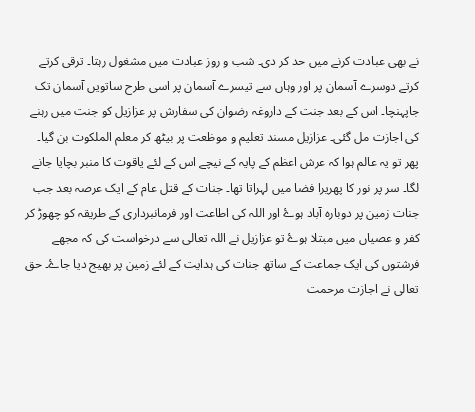نے بھی عبادت کرنے میں حد کر دی۔ شب و روز عبادت میں مشغول رہتا۔ ترقی کرتے کرتے دوسرے آسمان پر اور وہاں سے تیسرے آسمان پر اسی طرح ساتویں آسمان تک جاپہنچا۔ اس کے بعد جنت کے داروغہ رضوان کی سفارش پر عزازیل کو جنت میں رہنے کی اجازت مل گئی۔ عزازیل مسند تعلیم و موظعت پر بیٹھ کر معلم الملکوت بن گیا۔ پھر تو یہ عالم ہوا کہ عرش اعظم کے پایہ کے نیچے اس کے لئے یاقوت کا منبر بچایا جانے لگا۔ سر پر نور کا پھریرا فضا میں لہراتا تھا۔ جنات کے قتل عام کے ایک عرصہ بعد جب جنات زمین پر دوبارہ آباد ہوۓ اور اللہ کی اطاعت اور فرمانبرداری کے طریقہ کو چھوڑ کر کفر و عصیاں میں مبتلا ہوۓ تو عزازیل نے اللہ تعالی سے درخواست کی کہ مجھے فرشتوں کی ایک جماعت کے ساتھ جنات کی ہدایت کے لئے زمین پر بھیج دیا جاۓ۔ حق تعالی نے اجازت مرحمت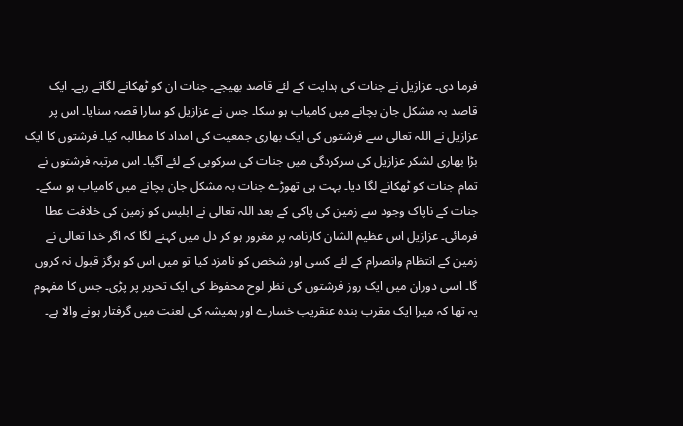فرما دی۔ عزازیل نے جنات کی ہدایت کے لئے قاصد بھیجے۔ جنات ان کو ٹھکانے لگاتے رہے۔ ایک قاصد بہ مشکل جان بچانے میں کامیاب ہو سکا۔ جس نے عزازیل کو سارا قصہ سنایا۔ اس پر عزازیل نے اللہ تعالی سے فرشتوں کی ایک بھاری جمعیت کی امداد کا مطالبہ کیا۔ فرشتوں کا ایک بڑا بھاری لشکر عزازیل کی سرکردگی میں جنات کی سرکوبی کے لئے آگیا۔ اس مرتبہ فرشتوں نے تمام جنات کو ٹھکانے لگا دیا۔ بہت ہی تھوڑے جنات بہ مشکل جان بچانے میں کامیاب ہو سکے۔ جنات کے ناپاک وجود سے زمین کی پاکی کے بعد اللہ تعالی نے ابلیس کو زمین کی خلافت عطا فرمائی۔ عزازیل اس عظیم الشان کارنامہ پر مغرور ہو کر دل میں کہنے لگا کہ اگر خدا تعالی نے زمین کے انتظام وانصرام کے لئے کسی اور شخص کو نامزد کیا تو میں اس کو ہرگز قبول نہ کروں گا۔ اسی دوران میں ایک روز فرشتوں کی نظر لوح محفوظ کی ایک تحریر پر پڑی۔ جس کا مفہوم یہ تھا کہ میرا ایک مقرب بندہ عنقریب خسارے اور ہمیشہ کی لعنت میں گرفتار ہونے والا ہے۔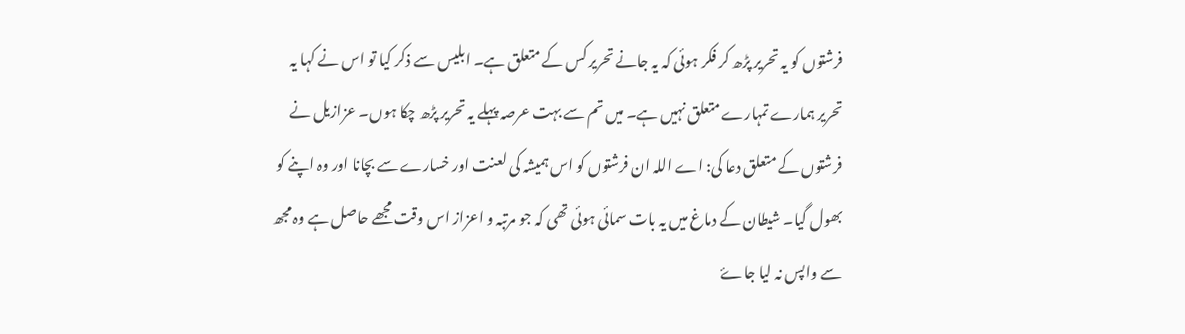فرشتوں کو یہ تحریر پڑھ کر فکر ہوئی کہ یہ جانے تحریر کس کے متعلق ہے۔ ابلیس سے ذکر کیا تو اس نے کہا یہ تحریر ہمارے تمہارے متعلق نہیں ہے۔ میں تم سے بہت عرصہ پہلے یہ تحریر پڑھ چکا ہوں۔ عزازیل نے فرشتوں کے متعلق دعا کی: اے اللہ ان فرشتوں کو اس ہمیشہ کی لعنت اور خسارے سے بچانا اور وہ اپنے کو بھول گیا۔ شیطان کے دماغ میں یہ بات سمائی ہوئی تھی کہ جو مرتبہ و اعزاز اس وقت مجھے حاصل ہے وہ مجھ سے واپس نہ لیا جاۓ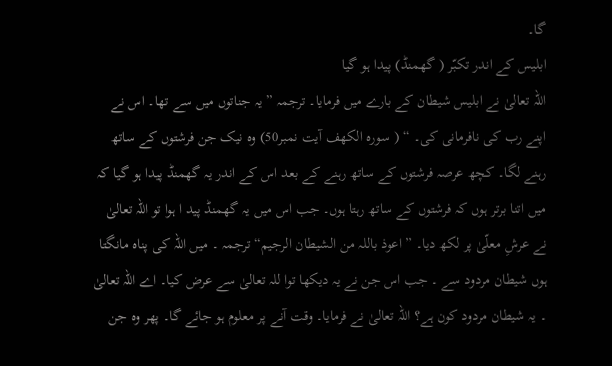گا۔
ابلیس کے اندر تکبّر ( گھمنڈ) پیدا ہو گیا
اللہ تعالیٰ نے ابلیس شیطان کے بارے میں فرمایا۔ ترجمہ ” یہ جناتوں میں سے تھا۔ اس نے اپنے رب کی نافرمانی کی۔ “ ( سورہ الکھف آیت نمبر50) وہ نیک جن فرشتوں کے ساتھ رہنے لگا۔ کچھ عرصہ فرشتوں کے ساتھ رہنے کے بعد اس کے اندر یہ گھمنڈ پیدا ہو گیا کہ میں اتنا برتر ہوں کہ فرشتوں کے ساتھ رہتا ہوں۔ جب اس میں یہ گھمنڈ پید ا ہوا تو اللہ تعالیٰ نے عرشِ معلّیٰ پر لکھ دیا۔ ” اعوذ باللہ من الشیطان الرجیم“ ترجمہ ۔ میں اللہ کی پناہ مانگتا ہوں شیطان مردود سے ۔ جب اس جن نے یہ دیکھا توا للہ تعالیٰ سے عرض کیا۔ اے اللہ تعالیٰ ۔ یہ شیطان مردود کون ہے؟ اللہ تعالیٰ نے فرمایا۔ وقت آنے پر معلوم ہو جائے گا۔ پھر وہ جن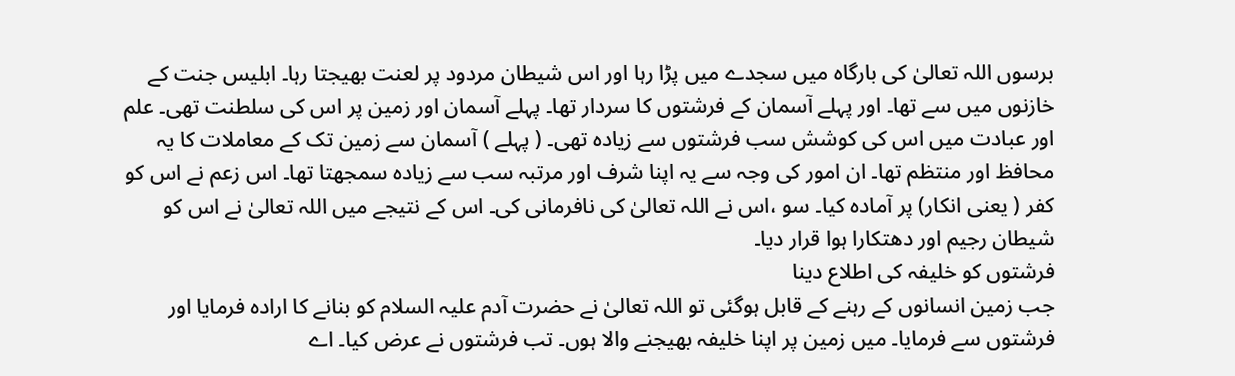برسوں اللہ تعالیٰ کی بارگاہ میں سجدے میں پڑا رہا اور اس شیطان مردود پر لعنت بھیجتا رہا۔ ابلیس جنت کے خازنوں میں سے تھا۔ اور پہلے آسمان کے فرشتوں کا سردار تھا۔ پہلے آسمان اور زمین پر اس کی سلطنت تھی۔ علم اور عبادت میں اس کی کوشش سب فرشتوں سے زیادہ تھی۔ ( پہلے ) آسمان سے زمین تک کے معاملات کا یہ محافظ اور منتظم تھا۔ ان امور کی وجہ سے یہ اپنا شرف اور مرتبہ سب سے زیادہ سمجھتا تھا۔ اس زعم نے اس کو کفر ( یعنی انکار) پر آمادہ کیا۔ سو ،اس نے اللہ تعالیٰ کی نافرمانی کی۔ اس کے نتیجے میں اللہ تعالیٰ نے اس کو شیطان رجیم اور دھتکارا ہوا قرار دیا۔
فرشتوں کو خلیفہ کی اطلاع دینا
جب زمین انسانوں کے رہنے کے قابل ہوگئی تو اللہ تعالیٰ نے حضرت آدم علیہ السلام کو بنانے کا ارادہ فرمایا اور فرشتوں سے فرمایا۔ میں زمین پر اپنا خلیفہ بھیجنے والا ہوں۔ تب فرشتوں نے عرض کیا۔ اے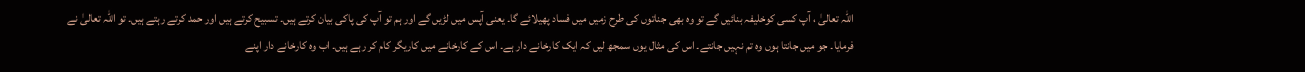اللہ تعالیٰ ، آپ کسی کوخلیفہ بنائیں گے تو وہ بھی جناتوں کی طرح زمیں میں فساد پھیلائے گا۔ یعنی آپس میں لڑیں گے اور ہم تو آپ کی پاکی بیان کرتے ہیں۔ تسبیح کرتے ہیں اور حمد کرتے رہتے ہیں۔ تو اللہ تعالیٰ نے فرمایا۔ جو میں جانتا ہوں وہ تم نہیں جانتے۔ اس کی مثال یوں سمجھ لیں کہ ایک کارخانے دار ہے۔ اس کے کارخانے میں کاریگر کام کر رہے ہیں۔ اب وہ کارخانے دار اپنے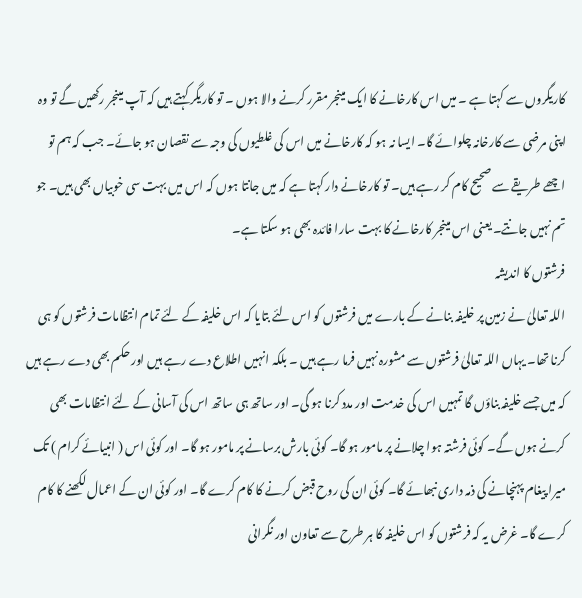کاریگروں سے کہتا ہے ۔ میں اس کارخانے کا ایک مینجر مقرر کرنے والا ہوں ۔ تو کاریگر کہتے ہیں کہ آپ مینجر رکھیں گے تو وہ اپنی مرضی سے کارخانہ چلوائے گا۔ ایسا نہ ہو کہ کارخانے میں اس کی غلطیوں کی وجہ سے نقصان ہو جائے۔ جب کہ ہم تو اچھے طریقے سے صحیح کام کر رہے ہیں۔ تو کارخانے دار کہتا ہے کہ میں جانتا ہوں کہ اس میں بہت سی خوبیاں بھی ہیں۔ جو تم نہیں جانتے۔ یعنی اس مینجر کارخانے کا بہت سارا فائدہ بھی ہو سکتا ہے۔
فرشتوں کا اندیشہ
اللہ تعالیٰ نے زمین پر خلیفہ بنانے کے بارے میں فرشتوں کو اس لئے بتایا کہ اس خلیفہ کے لئے تمام انتظامات فرشتوں کو ہی کرنا تھا۔ یہاں اللہ تعالیٰ فرشتوں سے مشورہ نہیں فرما رہے ہیں ۔ بلکہ انہیں اطلاع دے رہے ہیں اور حکم بھی دے رہے ہیں کہ میں جسے خلیفہ بناؤں گا تمہیں اس کی خدمت اور مدد کرنا ہو گی۔ اور ساتھ ہی ساتھ اس کی آسانی کے لئے انتظامات بھی کرنے ہوں گے۔ کوئی فرشتہ ہوا چلانے پر مامور ہو گا۔ کوئی بارش برسانے پر مامور ہو گا۔ اور کوئی اس ( انبیائے کرام ) تک میرا پیغام پہنچانے کی ذمہ داری نبھائے گا۔ کوئی ان کی روح قبض کرنے کا کام کرے گا۔ اور کوئی ان کے اعمال لکھنے کا کام کرے گا۔ غرض یہ کہ فرشتوں کو اس خلیفہ کا ہر طرح سے تعاون اور نگرانی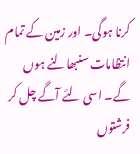کرنا ہوگی۔ اور زمین کے تمام انتظامات سنبھالنے ہوں گے۔ اسی لئے آگے چل کر فرشتوں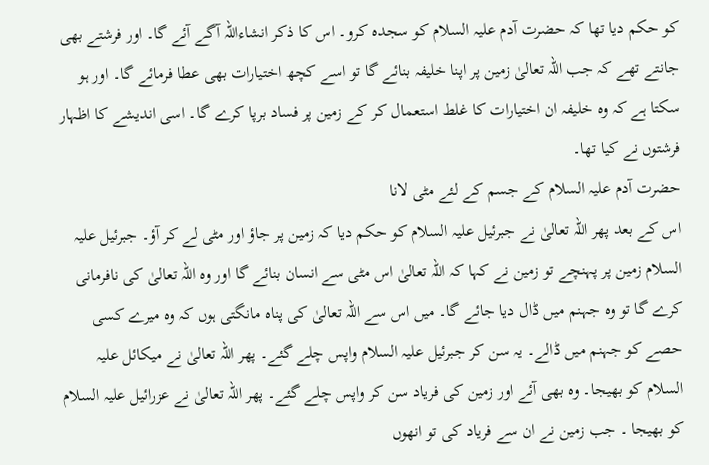کو حکم دیا تھا کہ حضرت آدم علیہ السلام کو سجدہ کرو۔ اس کا ذکر انشاءاللہ آگے آئے گا۔ اور فرشتے بھی جانتے تھے کہ جب اللہ تعالیٰ زمین پر اپنا خلیفہ بنائے گا تو اسے کچھ اختیارات بھی عطا فرمائے گا۔ اور ہو سکتا ہے کہ وہ خلیفہ ان اختیارات کا غلط استعمال کر کے زمین پر فساد برپا کرے گا۔ اسی اندیشے کا اظہار فرشتوں نے کیا تھا۔
حضرت آدم علیہ السلام کے جسم کے لئے مٹی لانا
اس کے بعد پھر اللہ تعالیٰ نے جبرئیل علیہ السلام کو حکم دیا کہ زمین پر جاؤ اور مٹی لے کر آؤ۔ جبرئیل علیہ السلام زمین پر پہنچے تو زمین نے کہا کہ اللہ تعالیٰ اس مٹی سے انسان بنائے گا اور وہ اللہ تعالیٰ کی نافرمانی کرے گا تو وہ جہنم میں ڈال دیا جائے گا۔ میں اس سے اللہ تعالیٰ کی پناہ مانگتی ہوں کہ وہ میرے کسی حصے کو جہنم میں ڈالے۔ یہ سن کر جبرئیل علیہ السلام واپس چلے گئے۔ پھر اللہ تعالیٰ نے میکائل علیہ السلام کو بھیجا۔ وہ بھی آئے اور زمین کی فریاد سن کر واپس چلے گئے۔ پھر اللہ تعالیٰ نے عزرائیل علیہ السلام کو بھیجا ۔ جب زمین نے ان سے فریاد کی تو انھوں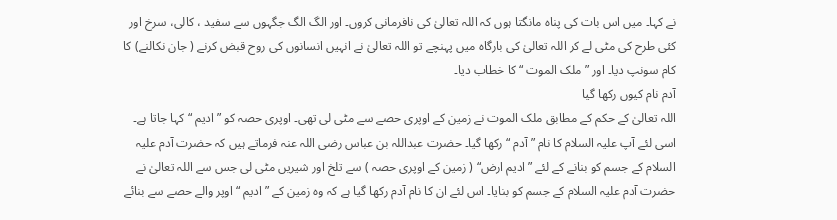نے کہا۔ میں اس بات کی پناہ مانگتا ہوں کہ اللہ تعالیٰ کی نافرمانی کروں۔ اور الگ الگ جگہوں سے سفید ، کالی، سرخ اور کئی طرح کی مٹی لے کر اللہ تعالیٰ کی بارگاہ میں پہنچے تو اللہ تعالیٰ نے انہیں انسانوں کی روح قبض کرنے ( جان نکالنے) کا کام سونپ دیا۔ اور ” ملک الموت “ کا خطاب دیا۔
آدم نام کیوں رکھا گیا
اللہ تعالیٰ کے حکم کے مطابق ملک الموت نے زمین کے اوپری حصے سے مٹی لی تھی۔ اوپری حصہ کو ” ادیم “کہا جاتا ہے۔ اسی لئے آپ علیہ السلام کا نام ” آدم “ رکھا گیا۔ حضرت عبداللہ بن عباس رضی اللہ عنہ فرماتے ہیں کہ حضرت آدم علیہ السلام کے جسم کو بنانے کے لئے ” ادیم ارض“ ( زمین کے اوپری حصہ ) سے تلخ اور شیریں مٹی لی جس سے اللہ تعالیٰ نے حضرت آدم علیہ السلام کے جسم کو بنایا۔ اس لئے ان کا نام آدم رکھا گیا ہے کہ وہ زمین کے ” ادیم “ اوپر والے حصے سے بنائے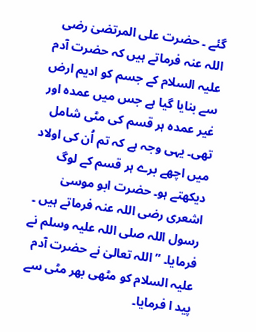گئے ۔ حضرت علی المرتضیٰ رضی اللہ عنہ فرماتے ہیں کہ حضرت آدم علیہ السلام کے جسم کو ادیم ارض سے بنایا گیا ہے جس میں عمدہ اور غیر عمدہ ہر قسم کی مٹی شامل تھی۔ یہی وجہ ہے کہ تم اُن کی اولاد میں اچھے برے ہر قسم کے لوگ دیکھتے ہو۔ حضرت ابو موسیٰ اشعری رضی اللہ عنہ فرماتے ہیں ۔ رسول اللہ صلی اللہ علیہ وسلم نے فرمایا۔ ” اللہ تعالیٰ نے حضرت آدم علیہ السلام کو مٹھی بھر مٹی سے پید ا فرمایا۔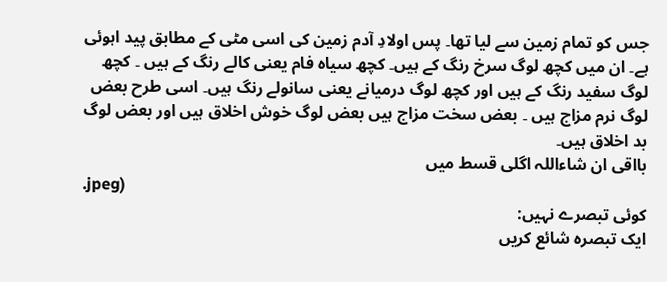جس کو تمام زمین سے لیا تھا۔ پس اولادِ آدم زمین کی اسی مٹی کے مطابق پید اہوئی ہے۔ ان میں کچھ لوگ سرخ رنگ کے ہیں۔ کچھ سیاہ فام یعنی کالے رنگ کے ہیں ۔ کچھ لوگ سفید رنگ کے ہیں اور کچھ لوگ درمیانے یعنی سانولے رنگ ہیں۔ اسی طرح بعض لوگ نرم مزاج ہیں ۔ بعض سخت مزاج ہیں بعض لوگ خوش اخلاق ہیں اور بعض لوگ بد اخلاق ہیں۔
بااقی ان شاءاللہ اگلی قسط میں
.jpeg)
کوئی تبصرے نہیں:
ایک تبصرہ شائع کریں